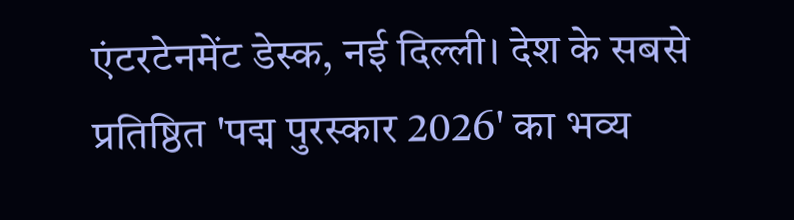एंटरटेनमेंट डेस्क, नई दिल्ली। देश के सबसे प्रतिष्ठित 'पद्म पुरस्कार 2026' का भव्य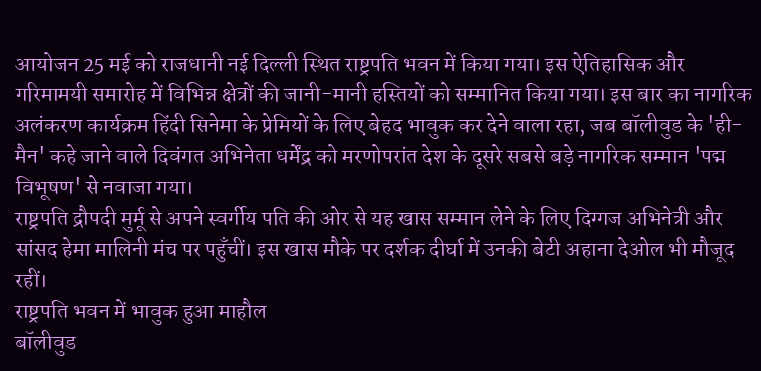आयोजन 25 मई को राजधानी नई दिल्ली स्थित राष्ट्रपति भवन में किया गया। इस ऐतिहासिक और गरिमामयी समारोह में विभिन्न क्षेत्रों की जानी-मानी हस्तियों को सम्मानित किया गया। इस बार का नागरिक अलंकरण कार्यक्रम हिंदी सिनेमा के प्रेमियों के लिए बेहद भावुक कर देने वाला रहा, जब बॉलीवुड के 'ही-मैन' कहे जाने वाले दिवंगत अभिनेता धर्मेंद्र को मरणोपरांत देश के दूसरे सबसे बड़े नागरिक सम्मान 'पद्म विभूषण' से नवाजा गया।
राष्ट्रपति द्रौपदी मुर्मू से अपने स्वर्गीय पति की ओर से यह खास सम्मान लेने के लिए दिग्गज अभिनेत्री और सांसद हेमा मालिनी मंच पर पहुँचीं। इस खास मौके पर दर्शक दीर्घा में उनकी बेटी अहाना देओल भी मौजूद रहीं।
राष्ट्रपति भवन में भावुक हुआ माहौल
बॉलीवुड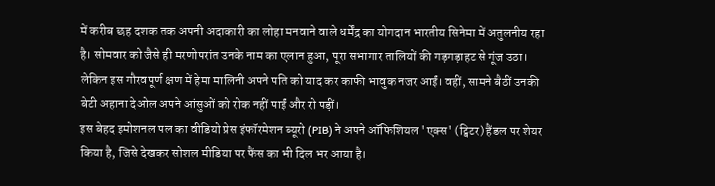में करीब छह दशक तक अपनी अदाकारी का लोहा मनवाने वाले धर्मेंद्र का योगदान भारतीय सिनेमा में अतुलनीय रहा है। सोमवार को जैसे ही मरणोपरांत उनके नाम का एलान हुआ, पूरा सभागार तालियों की गड़गड़ाहट से गूंज उठा। लेकिन इस गौरवपूर्ण क्षण में हेमा मालिनी अपने पति को याद कर काफी भावुक नजर आईं। वहीं, सामने बैठीं उनकी बेटी अहाना देओल अपने आंसुओं को रोक नहीं पाईं और रो पड़ीं।
इस बेहद इमोशनल पल का वीडियो प्रेस इंफॉरमेशन ब्यूरो (PIB) ने अपने ऑफिशियल 'एक्स' (ट्विटर) हैंडल पर शेयर किया है, जिसे देखकर सोशल मीडिया पर फैंस का भी दिल भर आया है।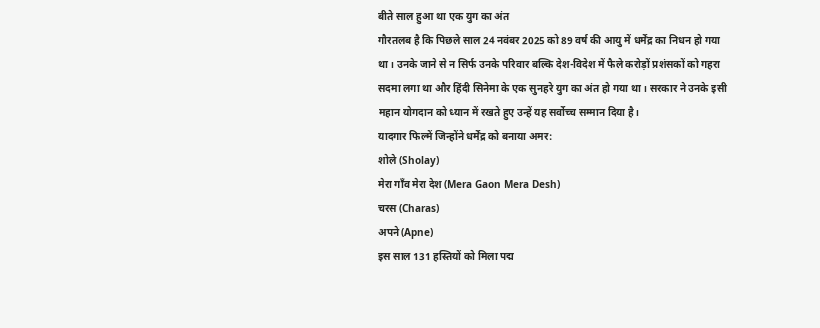बीते साल हुआ था एक युग का अंत
गौरतलब है कि पिछले साल 24 नवंबर 2025 को 89 वर्ष की आयु में धर्मेंद्र का निधन हो गया था। उनके जाने से न सिर्फ उनके परिवार बल्कि देश-विदेश में फैले करोड़ों प्रशंसकों को गहरा सदमा लगा था और हिंदी सिनेमा के एक सुनहरे युग का अंत हो गया था। सरकार ने उनके इसी महान योगदान को ध्यान में रखते हुए उन्हें यह सर्वोच्च सम्मान दिया है।
यादगार फिल्में जिन्होंने धर्मेंद्र को बनाया अमर:
शोले (Sholay)
मेरा गाँव मेरा देश (Mera Gaon Mera Desh)
चरस (Charas)
अपने (Apne)
इस साल 131 हस्तियों को मिला पद्म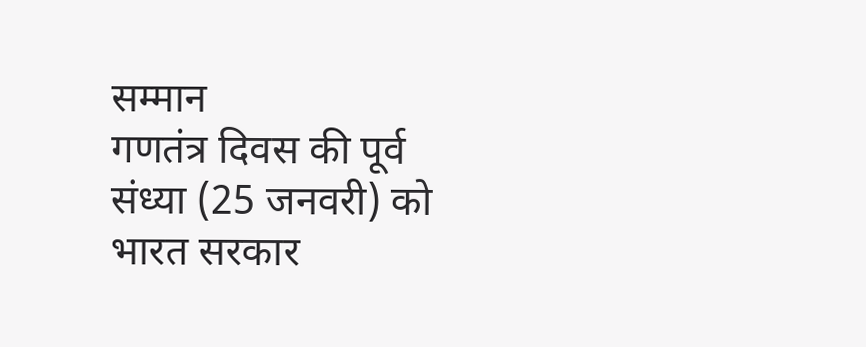सम्मान
गणतंत्र दिवस की पूर्व संध्या (25 जनवरी) को भारत सरकार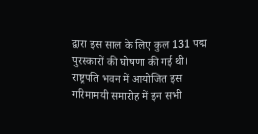द्वारा इस साल के लिए कुल 131 पद्म पुरस्कारों की घोषणा की गई थी। राष्ट्रपति भवन में आयोजित इस गरिमामयी समारोह में इन सभी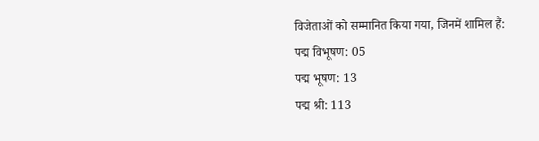विजेताओं को सम्मानित किया गया, जिनमें शामिल हैं:
पद्म विभूषण: 05
पद्म भूषण: 13
पद्म श्री: 113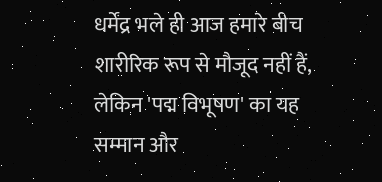धर्मेंद्र भले ही आज हमारे बीच शारीरिक रूप से मौजूद नहीं हैं, लेकिन 'पद्म विभूषण' का यह सम्मान और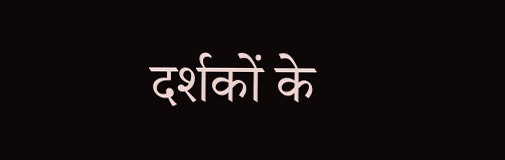दर्शकों के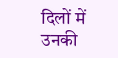दिलों में उनकी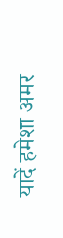यादें हमेशा अमर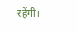रहेंगी।